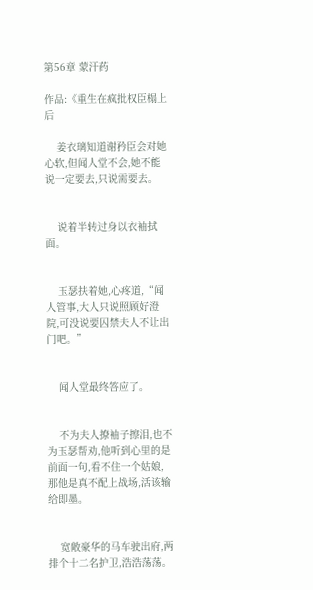第56章 蒙汗药

作品:《重生在疯批权臣榻上后

    姜衣璃知道谢矜臣会对她心软,但闻人堂不会,她不能说一定要去,只说需要去。


    说着半转过身以衣袖拭面。


    玉瑟扶着她,心疼道,“闻人管事,大人只说照顾好澄院,可没说要囚禁夫人不让出门吧。”


    闻人堂最终答应了。


    不为夫人撩袖子擦泪,也不为玉瑟帮劝,他听到心里的是前面一句,看不住一个姑娘,那他是真不配上战场,活该输给即墨。


    宽敞豪华的马车驶出府,两排个十二名护卫,浩浩荡荡。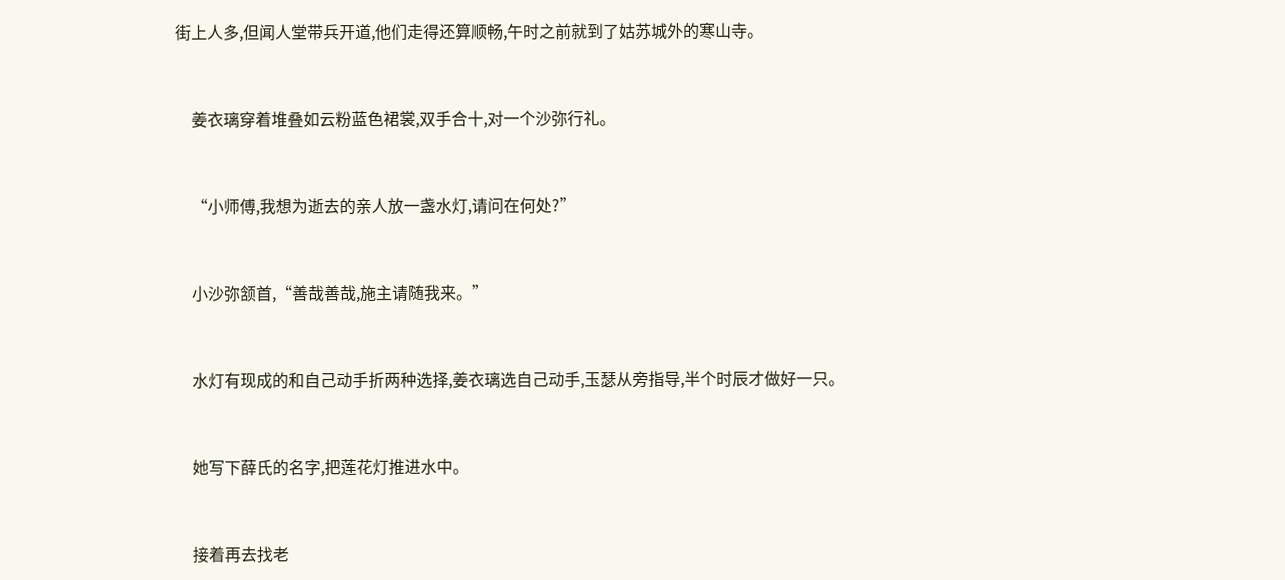街上人多,但闻人堂带兵开道,他们走得还算顺畅,午时之前就到了姑苏城外的寒山寺。


    姜衣璃穿着堆叠如云粉蓝色裙裳,双手合十,对一个沙弥行礼。


    “小师傅,我想为逝去的亲人放一盏水灯,请问在何处?”


    小沙弥颔首,“善哉善哉,施主请随我来。”


    水灯有现成的和自己动手折两种选择,姜衣璃选自己动手,玉瑟从旁指导,半个时辰才做好一只。


    她写下薛氏的名字,把莲花灯推进水中。


    接着再去找老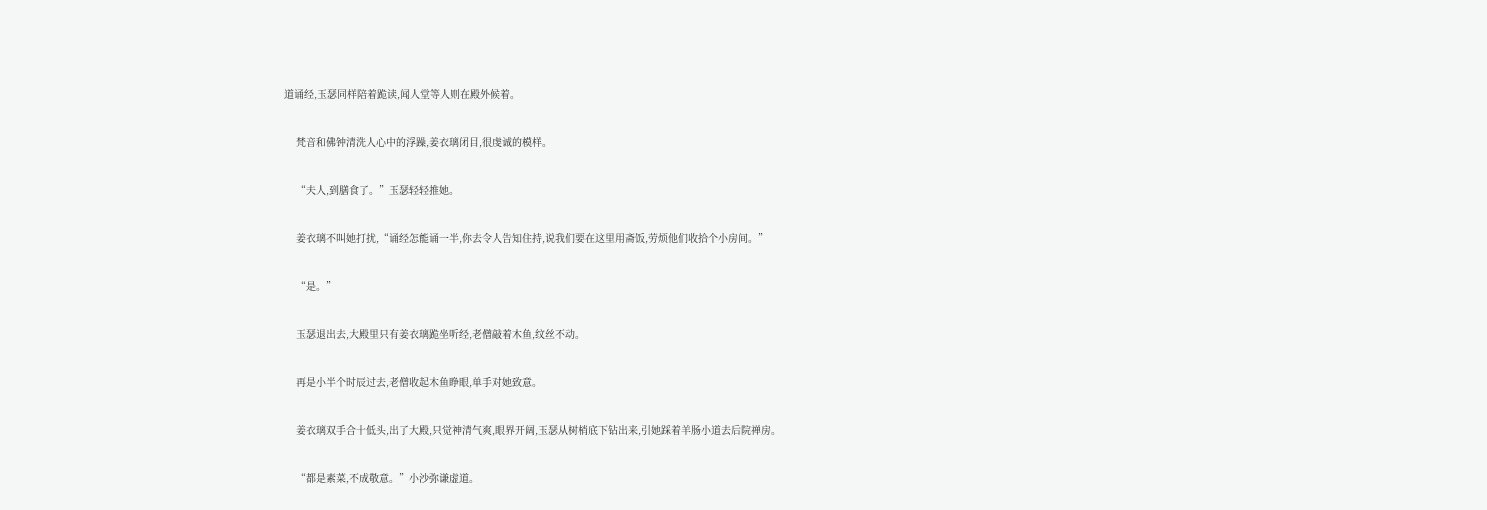道诵经,玉瑟同样陪着跪读,闻人堂等人则在殿外候着。


    梵音和佛钟清洗人心中的浮躁,姜衣璃闭目,很虔诚的模样。


    “夫人,到膳食了。”玉瑟轻轻推她。


    姜衣璃不叫她打扰,“诵经怎能诵一半,你去令人告知住持,说我们要在这里用斋饭,劳烦他们收拾个小房间。”


    “是。”


    玉瑟退出去,大殿里只有姜衣璃跪坐听经,老僧敲着木鱼,纹丝不动。


    再是小半个时辰过去,老僧收起木鱼睁眼,单手对她致意。


    姜衣璃双手合十低头,出了大殿,只觉神清气爽,眼界开阔,玉瑟从树梢底下钻出来,引她踩着羊肠小道去后院禅房。


    “都是素菜,不成敬意。”小沙弥谦虚道。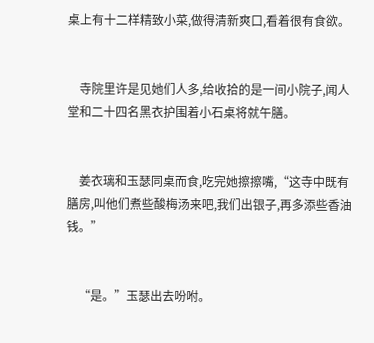桌上有十二样精致小菜,做得清新爽口,看着很有食欲。


    寺院里许是见她们人多,给收拾的是一间小院子,闻人堂和二十四名黑衣护围着小石桌将就午膳。


    姜衣璃和玉瑟同桌而食,吃完她擦擦嘴,“这寺中既有膳房,叫他们煮些酸梅汤来吧,我们出银子,再多添些香油钱。”


    “是。”玉瑟出去吩咐。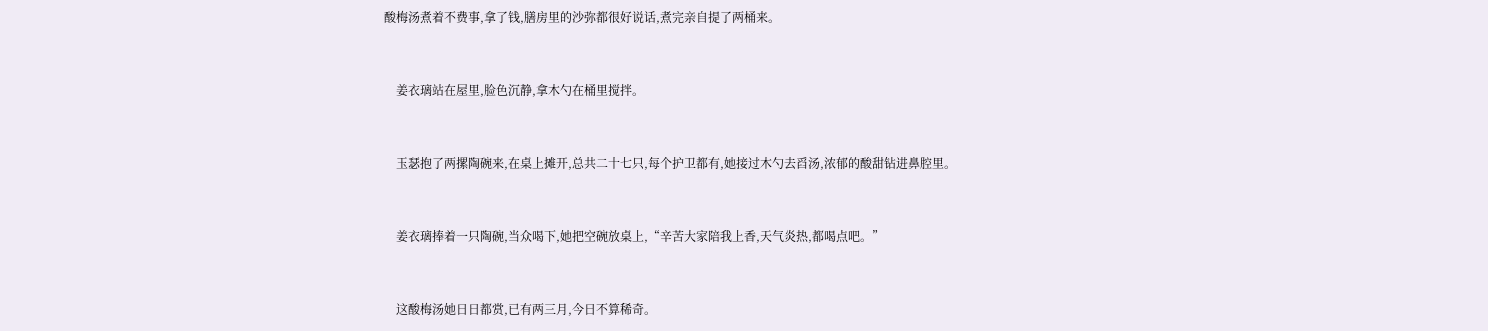酸梅汤煮着不费事,拿了钱,膳房里的沙弥都很好说话,煮完亲自提了两桶来。


    姜衣璃站在屋里,脸色沉静,拿木勺在桶里搅拌。


    玉瑟抱了两摞陶碗来,在桌上摊开,总共二十七只,每个护卫都有,她接过木勺去舀汤,浓郁的酸甜钻进鼻腔里。


    姜衣璃捧着一只陶碗,当众喝下,她把空碗放桌上,“辛苦大家陪我上香,天气炎热,都喝点吧。”


    这酸梅汤她日日都赏,已有两三月,今日不算稀奇。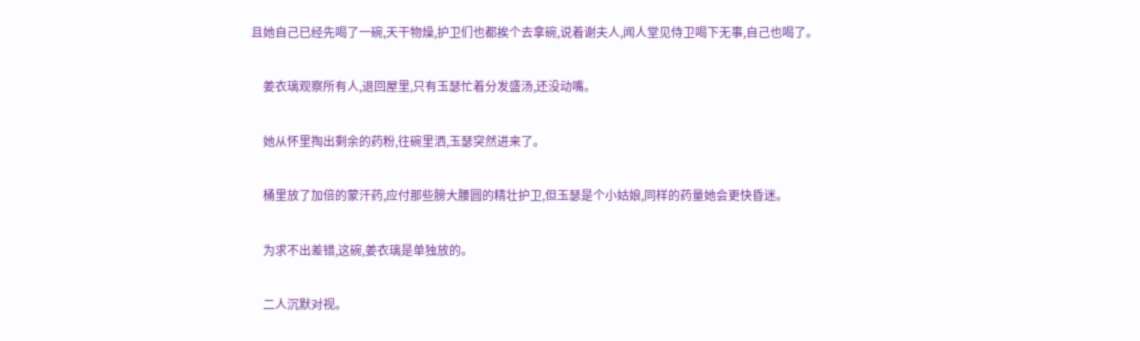且她自己已经先喝了一碗,天干物燥,护卫们也都挨个去拿碗,说着谢夫人,闻人堂见侍卫喝下无事,自己也喝了。


    姜衣璃观察所有人,退回屋里,只有玉瑟忙着分发盛汤,还没动嘴。


    她从怀里掏出剩余的药粉,往碗里洒,玉瑟突然进来了。


    桶里放了加倍的蒙汗药,应付那些膀大腰圆的精壮护卫,但玉瑟是个小姑娘,同样的药量她会更快昏迷。


    为求不出差错,这碗,姜衣璃是单独放的。


    二人沉默对视。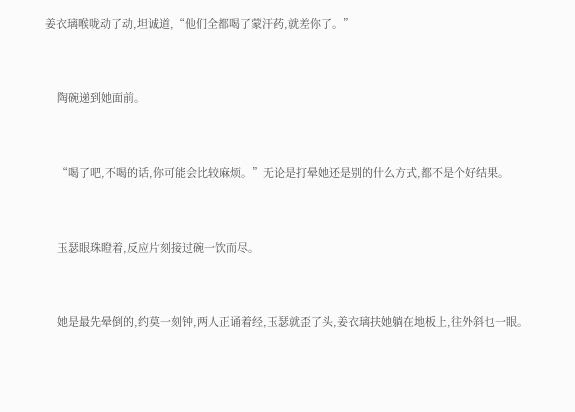姜衣璃喉咙动了动,坦诚道,“他们全都喝了蒙汗药,就差你了。”


    陶碗递到她面前。


    “喝了吧,不喝的话,你可能会比较麻烦。”无论是打晕她还是别的什么方式,都不是个好结果。


    玉瑟眼珠瞪着,反应片刻接过碗一饮而尽。


    她是最先晕倒的,约莫一刻钟,两人正诵着经,玉瑟就歪了头,姜衣璃扶她躺在地板上,往外斜乜一眼。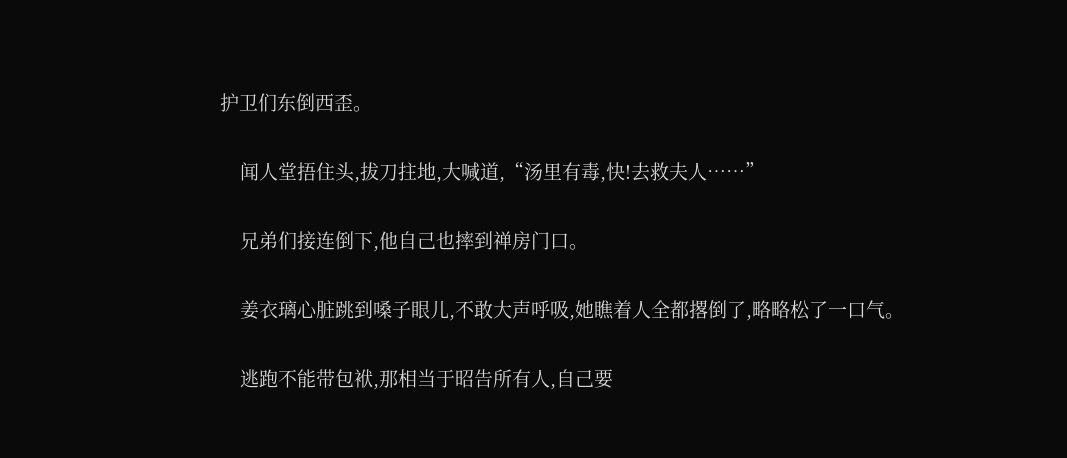护卫们东倒西歪。


    闻人堂捂住头,拔刀拄地,大喊道,“汤里有毒,快!去救夫人……”


    兄弟们接连倒下,他自己也摔到禅房门口。


    姜衣璃心脏跳到嗓子眼儿,不敢大声呼吸,她瞧着人全都撂倒了,略略松了一口气。


    逃跑不能带包袱,那相当于昭告所有人,自己要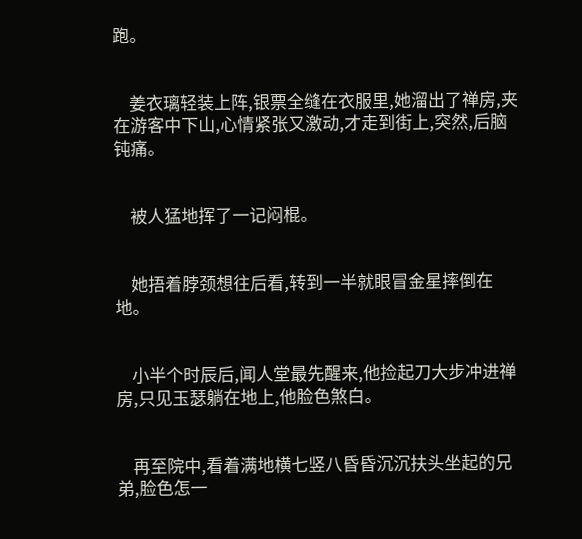跑。


    姜衣璃轻装上阵,银票全缝在衣服里,她溜出了禅房,夹在游客中下山,心情紧张又激动,才走到街上,突然,后脑钝痛。


    被人猛地挥了一记闷棍。


    她捂着脖颈想往后看,转到一半就眼冒金星摔倒在地。


    小半个时辰后,闻人堂最先醒来,他捡起刀大步冲进禅房,只见玉瑟躺在地上,他脸色煞白。


    再至院中,看着满地横七竖八昏昏沉沉扶头坐起的兄弟,脸色怎一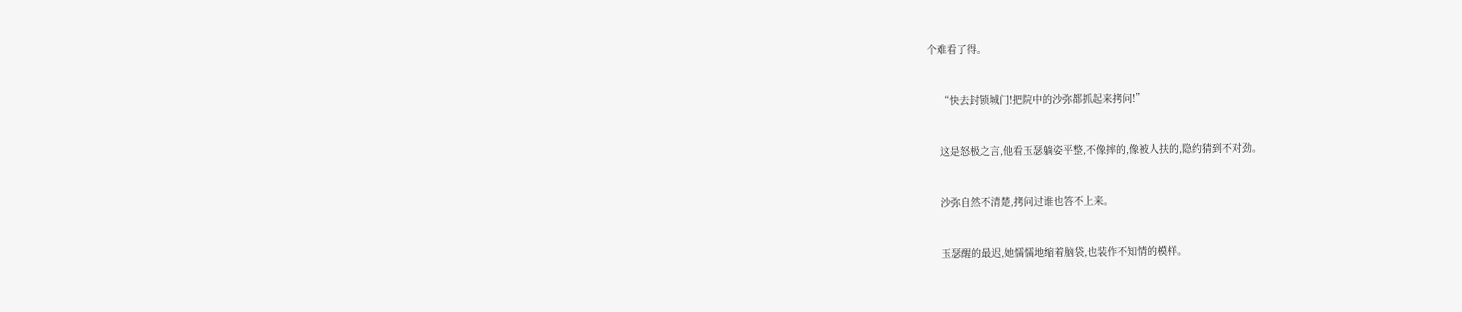个难看了得。


    “快去封锁城门!把院中的沙弥都抓起来拷问!”


    这是怒极之言,他看玉瑟躺姿平整,不像摔的,像被人扶的,隐约猜到不对劲。


    沙弥自然不清楚,拷问过谁也答不上来。


    玉瑟醒的最迟,她懦懦地缩着脑袋,也装作不知情的模样。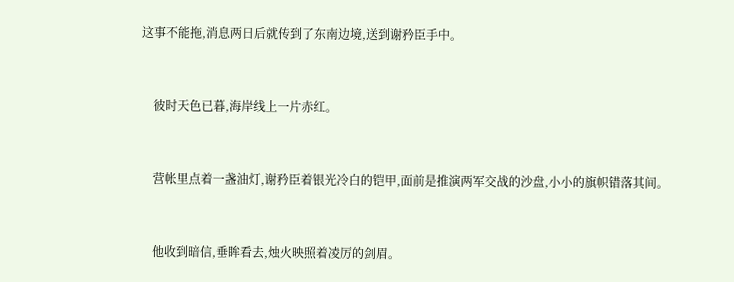这事不能拖,消息两日后就传到了东南边境,送到谢矜臣手中。


    彼时天色已暮,海岸线上一片赤红。


    营帐里点着一盏油灯,谢矜臣着银光冷白的铠甲,面前是推演两军交战的沙盘,小小的旗帜错落其间。


    他收到暗信,垂眸看去,烛火映照着凌厉的剑眉。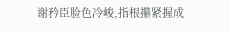谢矜臣脸色冷峻,指根攥紧握成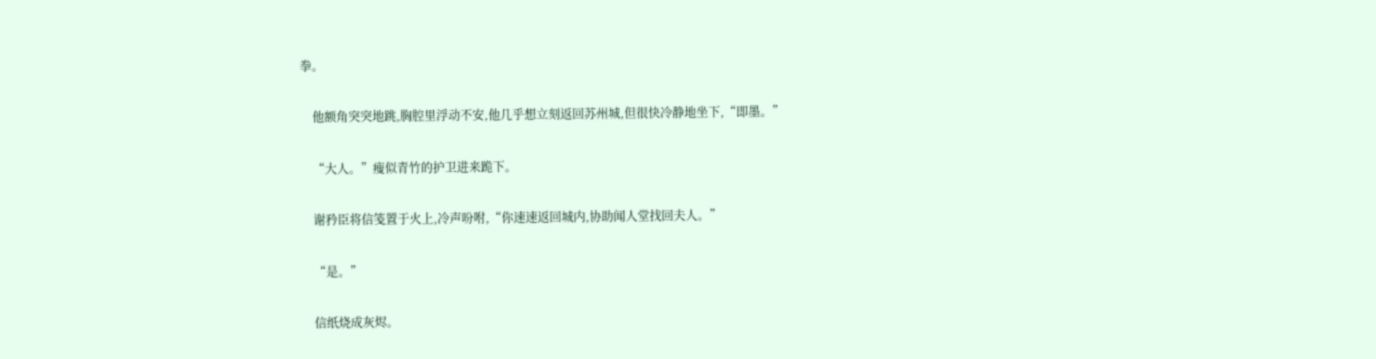拳。


    他额角突突地跳,胸腔里浮动不安,他几乎想立刻返回苏州城,但很快冷静地坐下,“即墨。”


    “大人。”瘦似青竹的护卫进来跪下。


    谢矜臣将信笺置于火上,冷声吩咐,“你速速返回城内,协助闻人堂找回夫人。”


    “是。”


    信纸烧成灰烬。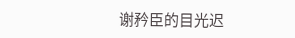谢矜臣的目光迟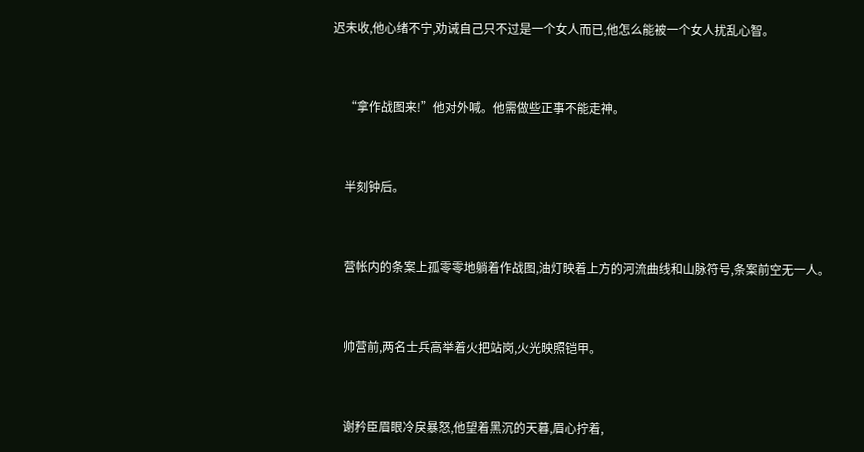迟未收,他心绪不宁,劝诫自己只不过是一个女人而已,他怎么能被一个女人扰乱心智。


    “拿作战图来!”他对外喊。他需做些正事不能走神。


    半刻钟后。


    营帐内的条案上孤零零地躺着作战图,油灯映着上方的河流曲线和山脉符号,条案前空无一人。


    帅营前,两名士兵高举着火把站岗,火光映照铠甲。


    谢矜臣眉眼冷戾暴怒,他望着黑沉的天暮,眉心拧着,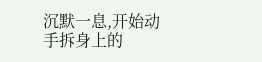沉默一息,开始动手拆身上的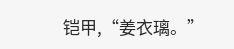铠甲,“姜衣璃。”